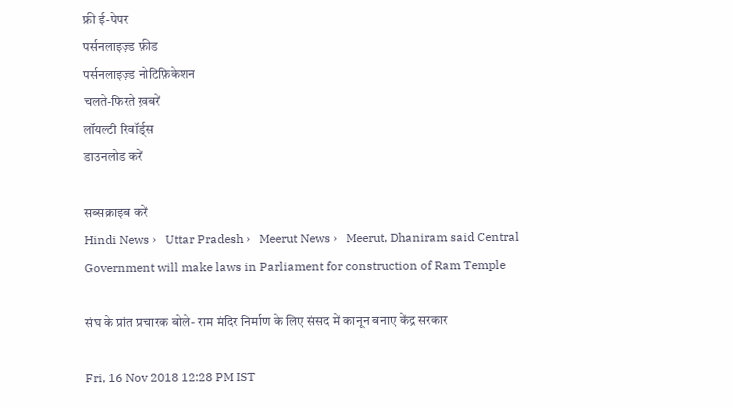फ्री ई-पेपर
पर्सनलाइज़्ड फ़ीड
पर्सनलाइज़्ड नोटिफ़िकेशन
चलते-फिरते ख़बरें
लॉयल्टी रिवॉर्ड्स
डाउनलोड करें

सब्सक्राइब करें
Hindi News ›   Uttar Pradesh ›   Meerut News ›   Meerut, Dhaniram said Central Government will make laws in Parliament for construction of Ram Temple

संघ के प्रांत प्रचारक बोले- राम मंदिर निर्माण के लिए संसद में कानून बनाए केंद्र सरकार

Fri, 16 Nov 2018 12:28 PM IST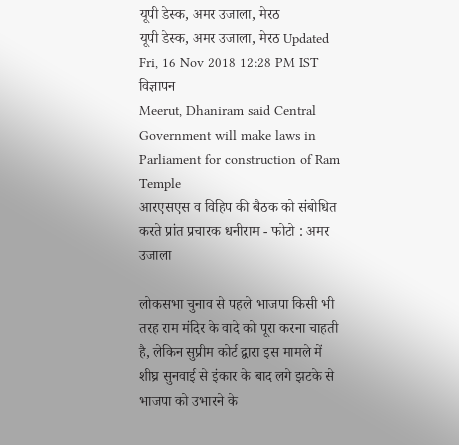यूपी डेस्क, अमर उजाला, मेरठ
यूपी डेस्क, अमर उजाला, मेरठ Updated Fri, 16 Nov 2018 12:28 PM IST
विज्ञापन
Meerut, Dhaniram said Central Government will make laws in Parliament for construction of Ram Temple
आरएसएस व विहिप की बैठक को संबोधित करते प्रांत प्रचारक धनीराम - फोटो : अमर उजाला

लोकसभा चुनाव से पहले भाजपा किसी भी तरह राम मंदिर के वादे को पूरा करना चाहती है, लेकिन सुप्रीम कोर्ट द्वारा इस मामले में शीघ्र सुनवाई से इंकार के बाद लगे झटके से भाजपा को उभारने के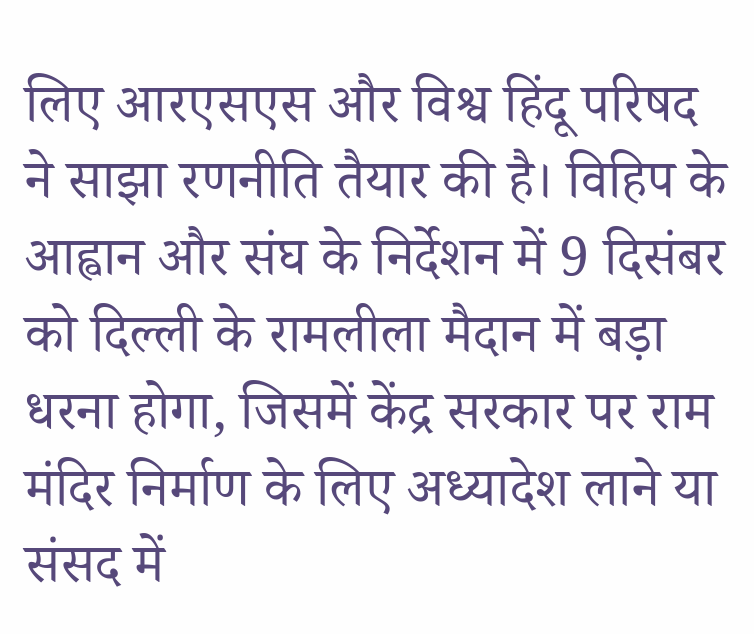लिए आरएसएस और विश्व हिंदू परिषद ने साझा रणनीति तैयार की है। विहिप के आह्वान और संघ के निर्देशन में 9 दिसंबर को दिल्ली के रामलीला मैदान में बड़ा धरना होगा, जिसमें केंद्र सरकार पर राम मंदिर निर्माण के लिए अध्यादेश लाने या संसद में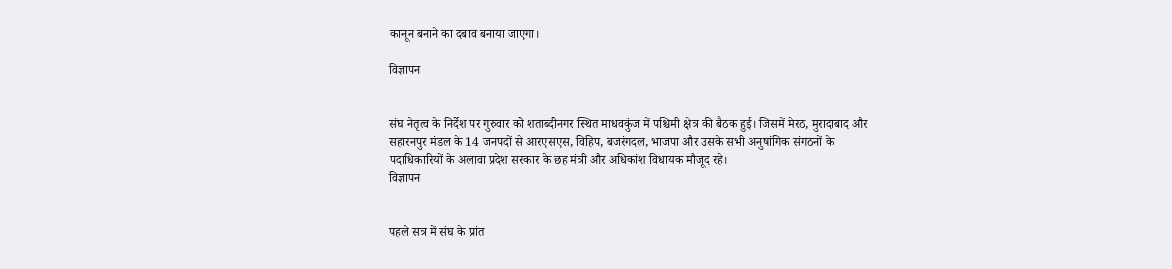कानून बनाने का दबाव बनाया जाएगा।

विज्ञापन


संघ नेतृत्व के निर्देश पर गुरुवार को शताब्दीनगर स्थित माधवकुंज में पश्चिमी क्षेत्र की बैठक हुई। जिसमें मेरठ, मुरादाबाद और सहारनपुर मंडल के 14 जनपदों से आरएसएस, विहिप, बजरंगदल, भाजपा और उसके सभी अनुषांगिक संगठनों के पदाधिकारियों के अलावा प्रदेश सरकार के छह मंत्री और अधिकांश विधायक मौजूद रहे।
विज्ञापन


पहले सत्र में संघ के प्रांत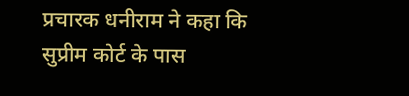प्रचारक धनीराम ने कहा कि सुप्रीम कोर्ट के पास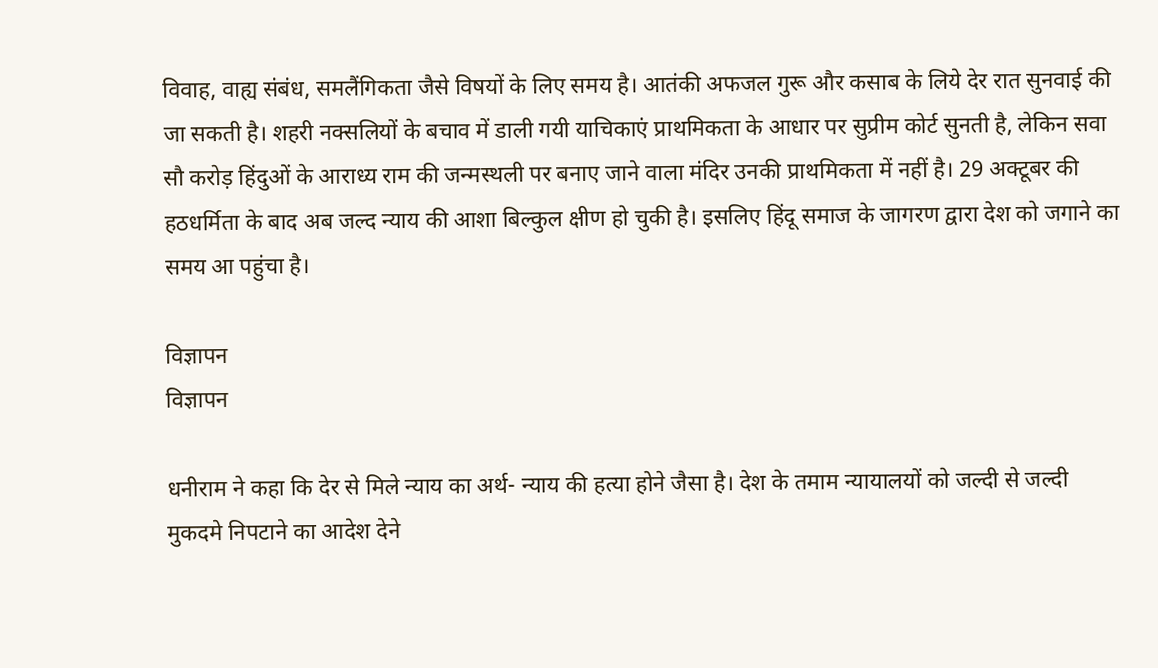विवाह, वाह्य संबंध, समलैंगिकता जैसे विषयों के लिए समय है। आतंकी अफजल गुरू और कसाब के लिये देर रात सुनवाई की जा सकती है। शहरी नक्सलियों के बचाव में डाली गयी याचिकाएं प्राथमिकता के आधार पर सुप्रीम कोर्ट सुनती है, लेकिन सवा सौ करोड़ हिंदुओं के आराध्य राम की जन्मस्थली पर बनाए जाने वाला मंदिर उनकी प्राथमिकता में नहीं है। 29 अक्टूबर की हठधर्मिता के बाद अब जल्द न्याय की आशा बिल्कुल क्षीण हो चुकी है। इसलिए हिंदू समाज के जागरण द्वारा देश को जगाने का समय आ पहुंचा है।

विज्ञापन
विज्ञापन

धनीराम ने कहा कि देर से मिले न्याय का अर्थ- न्याय की हत्या होने जैसा है। देश के तमाम न्यायालयों को जल्दी से जल्दी मुकदमे निपटाने का आदेश देने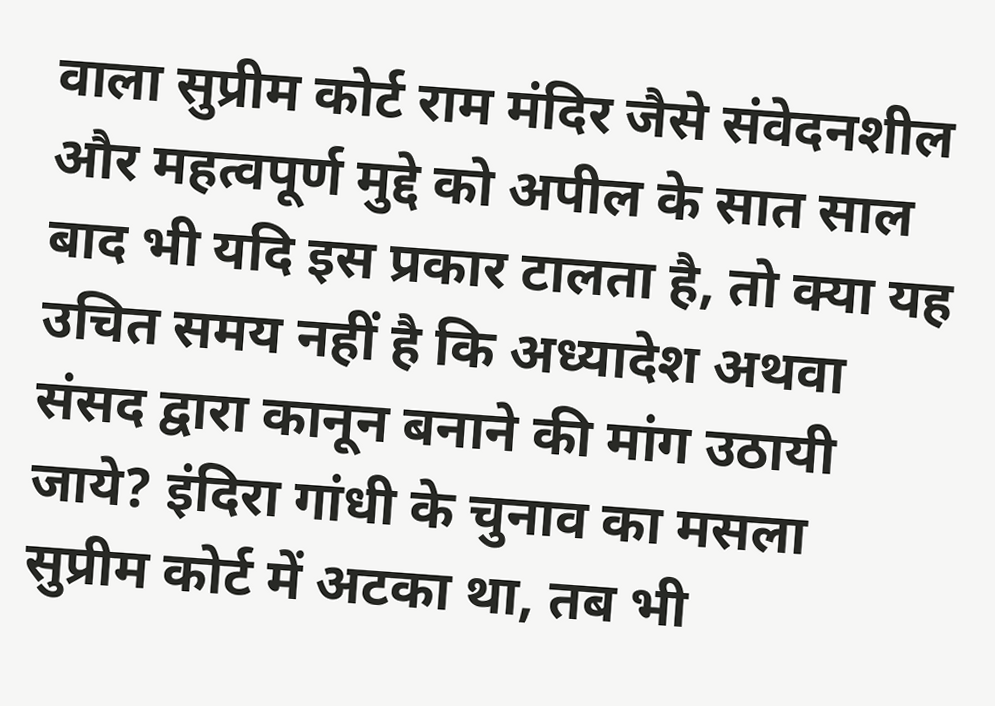वाला सुप्रीम कोर्ट राम मंदिर जैसे संवेदनशील और महत्वपूर्ण मुद्दे को अपील के सात साल बाद भी यदि इस प्रकार टालता है, तो क्या यह उचित समय नहीं है कि अध्यादेश अथवा संसद द्वारा कानून बनाने की मांग उठायी जाये? इंदिरा गांधी के चुनाव का मसला सुप्रीम कोर्ट में अटका था, तब भी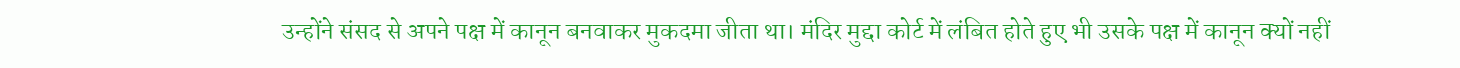उन्होंने संसद से अपने पक्ष में कानून बनवाकर मुकदमा जीता था। मंदिर मुद्दा कोर्ट में लंबित होते हुए भी उसके पक्ष में कानून क्यों नहीं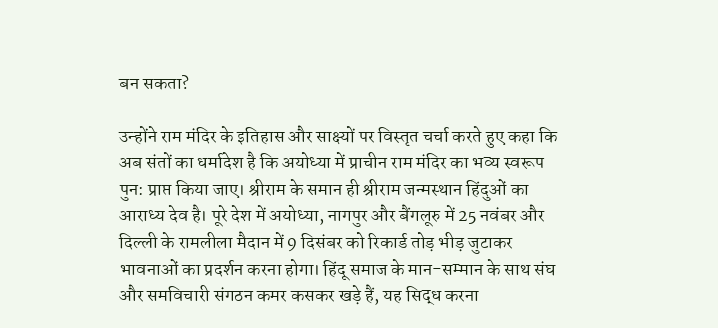बन सकता?

उन्होंने राम मंदिर के इतिहास और साक्ष्यों पर विस्तृत चर्चा करते हुए कहा कि अब संतों का धर्मादेश है कि अयोध्या में प्राचीन राम मंदिर का भव्य स्वरूप पुन: प्राप्त किया जाए। श्रीराम के समान ही श्रीराम जन्मस्थान हिंदुओं का आराध्य देव है। पूरे देश में अयोध्या, नागपुर और बैंगलूरु में 25 नवंबर और दिल्ली के रामलीला मैदान में 9 दिसंबर को रिकार्ड तोड़ भीड़ जुटाकर भावनाओं का प्रदर्शन करना होगा। हिंदू समाज के मान-सम्मान के साथ संघ और समविचारी संगठन कमर कसकर खड़े हैं, यह सिद्ध करना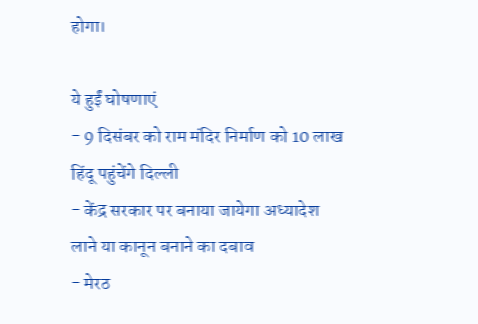होगा।

ये हुईं घोषणाएं
- 9 दिसंबर को राम मंदिर निर्माण को 10 लाख हिंदू पहुंचेंगे दिल्ली
- केंद्र सरकार पर बनाया जायेगा अध्यादेश लाने या कानून बनाने का दबाव
- मेरठ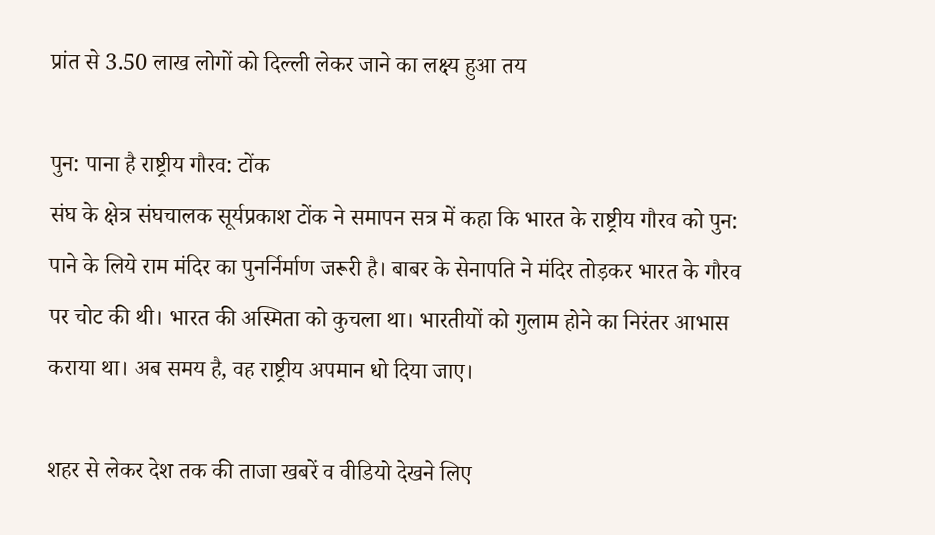प्रांत से 3.50 लाख लोगों को दिल्ली लेकर जाने का लक्ष्य हुआ तय

पुन: पाना है राष्ट्रीय गौरव: टोंक
संघ के क्षेत्र संघचालक सूर्यप्रकाश टोंक ने समापन सत्र में कहा कि भारत के राष्ट्रीय गौरव को पुन: पाने के लिये राम मंदिर का पुनर्निर्माण जरूरी है। बाबर के सेनापति ने मंदिर तोड़कर भारत के गौरव पर चोट की थी। भारत की अस्मिता को कुचला था। भारतीयों को गुलाम होने का निरंतर आभास कराया था। अब समय है, वह राष्ट्रीय अपमान धो दिया जाए।

शहर से लेकर देश तक की ताजा खबरें व वीडियो देखने लिए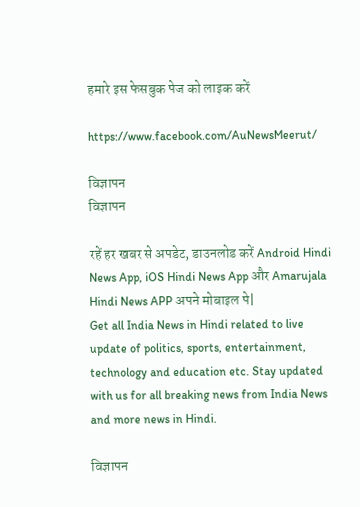हमारे इस फेसबुक पेज को लाइक करें

https://www.facebook.com/AuNewsMeerut/

विज्ञापन
विज्ञापन

रहें हर खबर से अपडेट, डाउनलोड करें Android Hindi News App, iOS Hindi News App और Amarujala Hindi News APP अपने मोबाइल पे|
Get all India News in Hindi related to live update of politics, sports, entertainment, technology and education etc. Stay updated with us for all breaking news from India News and more news in Hindi.

विज्ञापन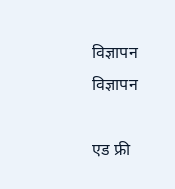विज्ञापन
विज्ञापन

एड फ्री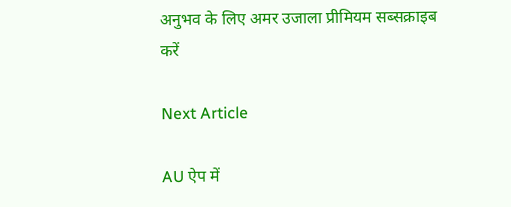अनुभव के लिए अमर उजाला प्रीमियम सब्सक्राइब करें

Next Article

AU ऐप में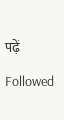पढ़ें

Followed